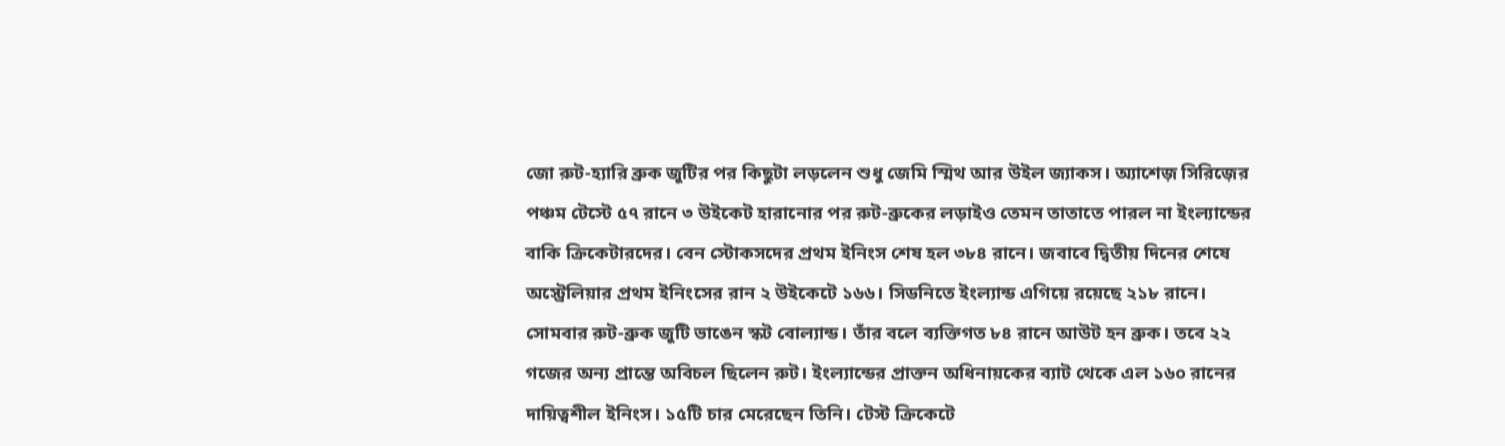জো রুট-হ্যারি ব্রুক জুটির পর কিছুটা লড়লেন শুধু জেমি স্মিথ আর উইল জ্যাকস। অ্যাশেজ় সিরিজ়ের পঞ্চম টেস্টে ৫৭ রানে ৩ উইকেট হারানোর পর রুট-ব্রুকের লড়াইও তেমন তাতাতে পারল না ইংল্যান্ডের বাকি ক্রিকেটারদের। বেন স্টোকসদের প্রথম ইনিংস শেষ হল ৩৮৪ রানে। জবাবে দ্বিতীয় দিনের শেষে অস্ট্রেলিয়ার প্রথম ইনিংসের রান ২ উইকেটে ১৬৬। সিডনিতে ইংল্যান্ড এগিয়ে রয়েছে ২১৮ রানে।
সোমবার রুট-ব্রুক জুটি ভাঙেন স্কট বোল্যান্ড। তাঁর বলে ব্যক্তিগত ৮৪ রানে আউট হন ব্রুক। তবে ২২ গজের অন্য প্রান্তে অবিচল ছিলেন রুট। ইংল্যান্ডের প্রাক্তন অধিনায়কের ব্যাট থেকে এল ১৬০ রানের দায়িত্বশীল ইনিংস। ১৫টি চার মেরেছেন তিনি। টেস্ট ক্রিকেটে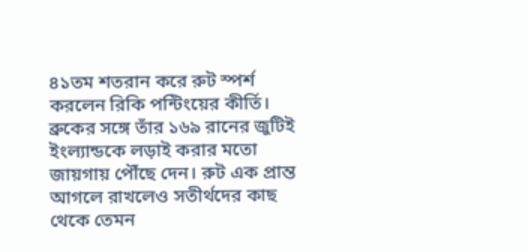৪১তম শতরান করে রুট স্পর্শ করলেন রিকি পন্টিংয়ের কীর্তি। ব্রুকের সঙ্গে তাঁর ১৬৯ রানের জুটিই ইংল্যান্ডকে লড়াই করার মতো জায়গায় পৌঁছে দেন। রুট এক প্রান্ত আগলে রাখলেও সতীর্থদের কাছ থেকে তেমন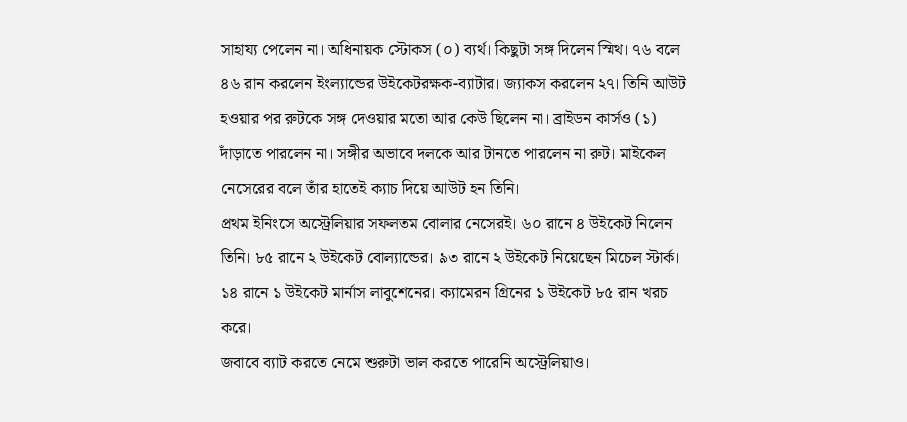সাহায্য পেলেন না। অধিনায়ক স্টোকস (০) ব্যর্থ। কিছুটা সঙ্গ দিলেন স্মিথ। ৭৬ বলে ৪৬ রান করলেন ইংল্যান্ডের উইকেটরক্ষক-ব্যাটার। জ্যাকস করলেন ২৭। তিনি আউট হওয়ার পর রুটকে সঙ্গ দেওয়ার মতো আর কেউ ছিলেন না। ব্রাইডন কার্সও (১) দাঁড়াতে পারলেন না। সঙ্গীর অভাবে দলকে আর টানতে পারলেন না রুট। মাইকেল নেসেরের বলে তাঁর হাতেই ক্যাচ দিয়ে আউট হন তিনি।
প্রথম ইনিংসে অস্ট্রেলিয়ার সফলতম বোলার নেসেরই। ৬০ রানে ৪ উইকেট নিলেন তিনি। ৮৫ রানে ২ উইকেট বোল্যান্ডের। ৯৩ রানে ২ উইকেট নিয়েছেন মিচেল স্টার্ক। ১৪ রানে ১ উইকেট মার্নাস লাবুশেনের। ক্যামেরন গ্রিনের ১ উইকেট ৮৫ রান খরচ করে।
জবাবে ব্যাট করতে নেমে শুরুটা ভাল করতে পারেনি অস্ট্রেলিয়াও।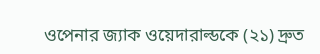ওপেনার জ্যাক ওয়েদারাল্ডকে (২১) দ্রুত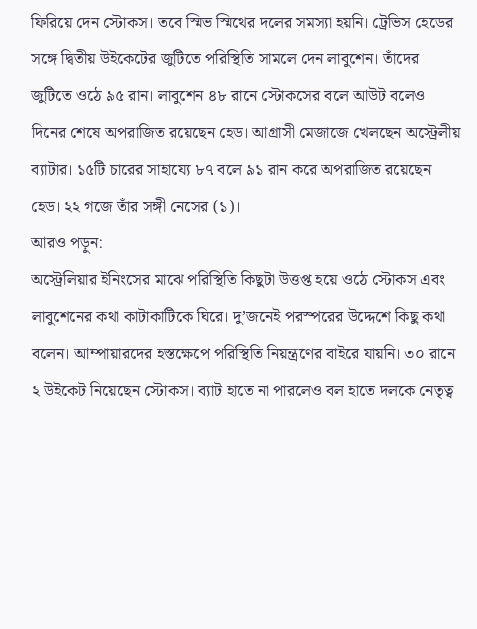ফিরিয়ে দেন স্টোকস। তবে স্মিভ স্মিথের দলের সমস্যা হয়নি। ট্রেভিস হেডের সঙ্গে দ্বিতীয় উইকেটের জুটিতে পরিস্থিতি সামলে দেন লাবুশেন। তাঁদের জুটিতে ওঠে ৯৫ রান। লাবুশেন ৪৮ রানে স্টোকসের বলে আউট বলেও দিনের শেষে অপরাজিত রয়েছেন হেড। আগ্রাসী মেজাজে খেলছেন অস্ট্রেলীয় ব্যাটার। ১৫টি চারের সাহায্যে ৮৭ বলে ৯১ রান করে অপরাজিত রয়েছেন হেড। ২২ গজে তাঁর সঙ্গী নেসের (১)।
আরও পড়ুন:
অস্ট্রেলিয়ার ইনিংসের মাঝে পরিস্থিতি কিছুটা উত্তপ্ত হয়ে ওঠে স্টোকস এবং লাবুশেনের কথা কাটাকাটিকে ঘিরে। দু’জনেই পরস্পরের উদ্দেশে কিছু কথা বলেন। আম্পায়ারদের হস্তক্ষেপে পরিস্থিতি নিয়ন্ত্রণের বাইরে যায়নি। ৩০ রানে ২ উইকেট নিয়েছেন স্টোকস। ব্যাট হাতে না পারলেও বল হাতে দলকে নেতৃত্ব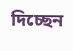দিচ্ছেন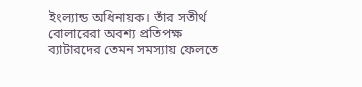ইংল্যান্ড অধিনায়ক। তাঁর সতীর্থ বোলারেরা অবশ্য প্রতিপক্ষ ব্যাটারদের তেমন সমস্যায় ফেলতে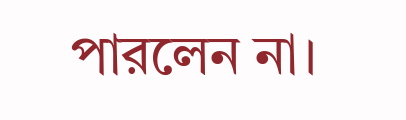পারলেন না।